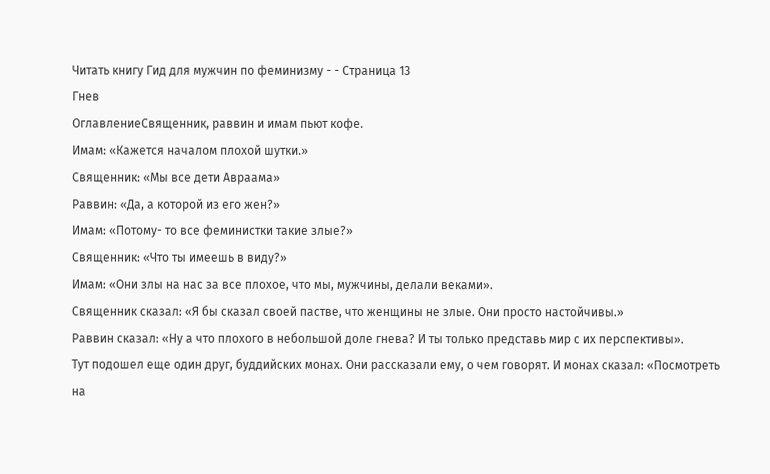Читать книгу Гид для мужчин по феминизму - - Страница 13
Гнев
ОглавлениеСвященник, раввин и имам пьют кофе.
Имам: «Кажется началом плохой шутки.»
Священник: «Мы все дети Авраама»
Раввин: «Да, а которой из его жен?»
Имам: «Потому- то все феминистки такие злые?»
Священник: «Что ты имеешь в виду?»
Имам: «Они злы на нас за все плохое, что мы, мужчины, делали веками».
Священник сказал: «Я бы сказал своей пастве, что женщины не злые. Они просто настойчивы.»
Раввин сказал: «Ну а что плохого в небольшой доле гнева? И ты только представь мир с их перспективы».
Тут подошел еще один друг, буддийских монах. Они рассказали ему, о чем говорят. И монах сказал: «Посмотреть на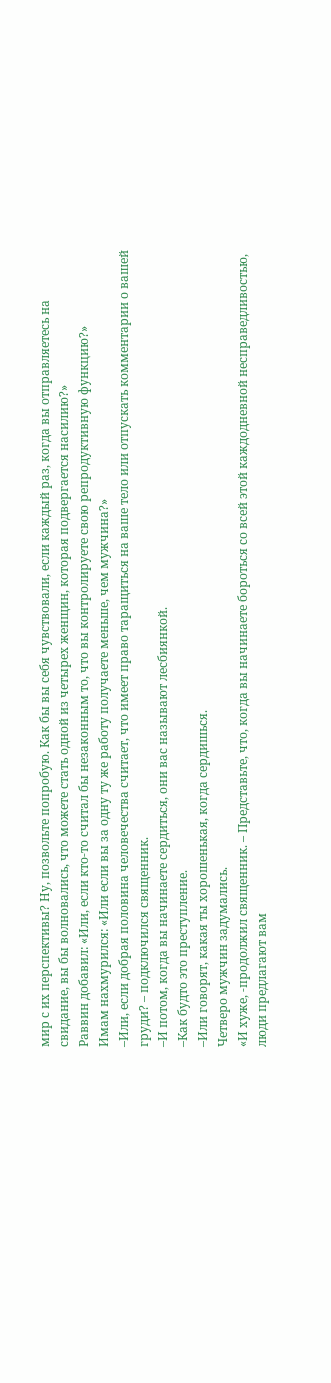мир с их перспективы? Ну, позвольте попробую. Как бы вы себя чувствовали, если каждый раз, когда вы отправляетесь на свидание, вы бы волновались, что можете стать одной из четырех женщин, которая подвергается насилию?»
Раввин добавил: «Или, если кто-то считал бы незаконным то, что вы контролируете свою репродуктивную функцию?»
Имам нахмурился: «Или если вы за одну ту же работу получаете меньше, чем мужчина?»
–Или, если добрая половина человечества считает, что имеет право таращиться на ваше тело или отпускать комментарии о вашей груди? – подключился священник.
–И потом, когда вы начинаете сердиться, они вас называют лесбиянкой.
–Как будто это преступление.
–Или говорят, какая ты хорошенькая, когда сердишься.
Четверо мужчин задумались.
«И хуже, -продолжил священник. – Представьте, что, когда вы начинаете бороться со всей этой каждодневной несправедливостью, люди предлагают вам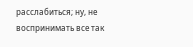расслабиться; ну, не воспринимать все так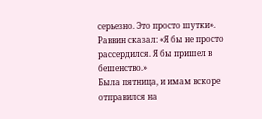серьезно. Это просто шутки».
Раввин сказал: «Я бы не просто рассердился. Я бы пришел в бешенство.»
Была пятница, и имам вскоре отправился на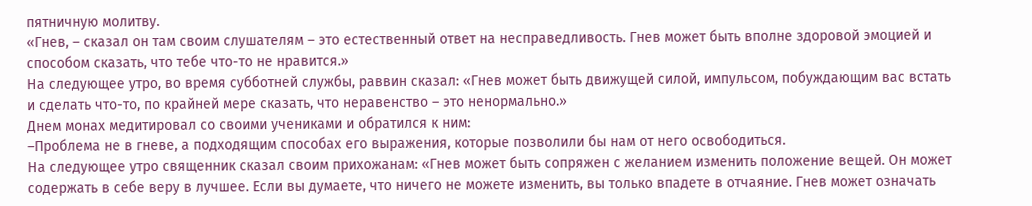пятничную молитву.
«Гнев, – сказал он там своим слушателям – это естественный ответ на несправедливость. Гнев может быть вполне здоровой эмоцией и способом сказать, что тебе что-то не нравится.»
На следующее утро, во время субботней службы, раввин сказал: «Гнев может быть движущей силой, импульсом, побуждающим вас встать и сделать что-то, по крайней мере сказать, что неравенство – это ненормально.»
Днем монах медитировал со своими учениками и обратился к ним:
–Проблема не в гневе, а подходящим способах его выражения, которые позволили бы нам от него освободиться.
На следующее утро священник сказал своим прихожанам: «Гнев может быть сопряжен с желанием изменить положение вещей. Он может содержать в себе веру в лучшее. Если вы думаете, что ничего не можете изменить, вы только впадете в отчаяние. Гнев может означать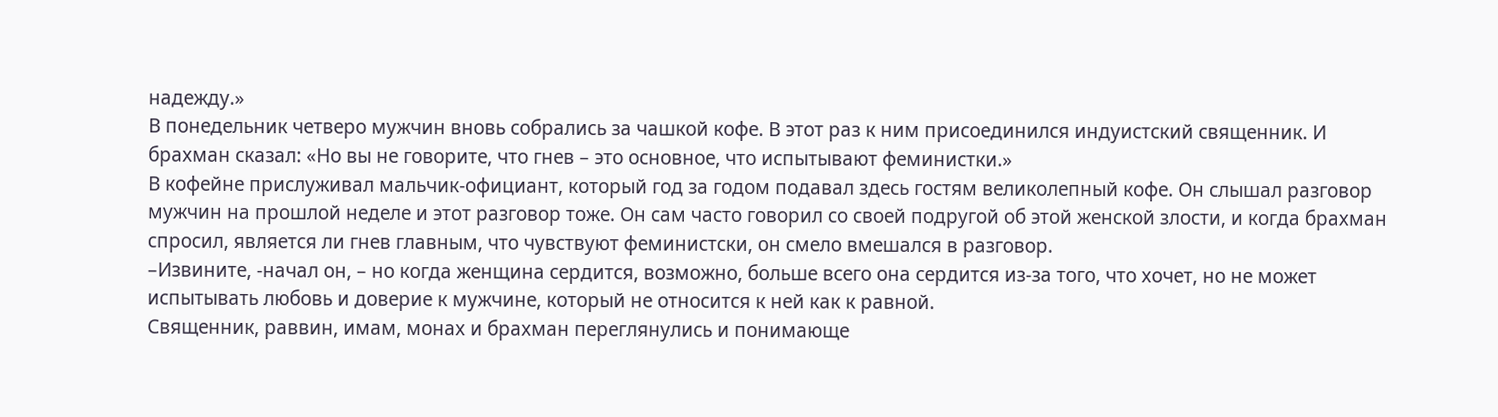надежду.»
В понедельник четверо мужчин вновь собрались за чашкой кофе. В этот раз к ним присоединился индуистский священник. И брахман сказал: «Но вы не говорите, что гнев – это основное, что испытывают феминистки.»
В кофейне прислуживал мальчик-официант, который год за годом подавал здесь гостям великолепный кофе. Он слышал разговор мужчин на прошлой неделе и этот разговор тоже. Он сам часто говорил со своей подругой об этой женской злости, и когда брахман спросил, является ли гнев главным, что чувствуют феминистски, он смело вмешался в разговор.
–Извините, -начал он, – но когда женщина сердится, возможно, больше всего она сердится из-за того, что хочет, но не может испытывать любовь и доверие к мужчине, который не относится к ней как к равной.
Священник, раввин, имам, монах и брахман переглянулись и понимающе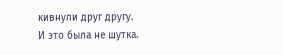кивнули друг другу.
И это была не шутка.